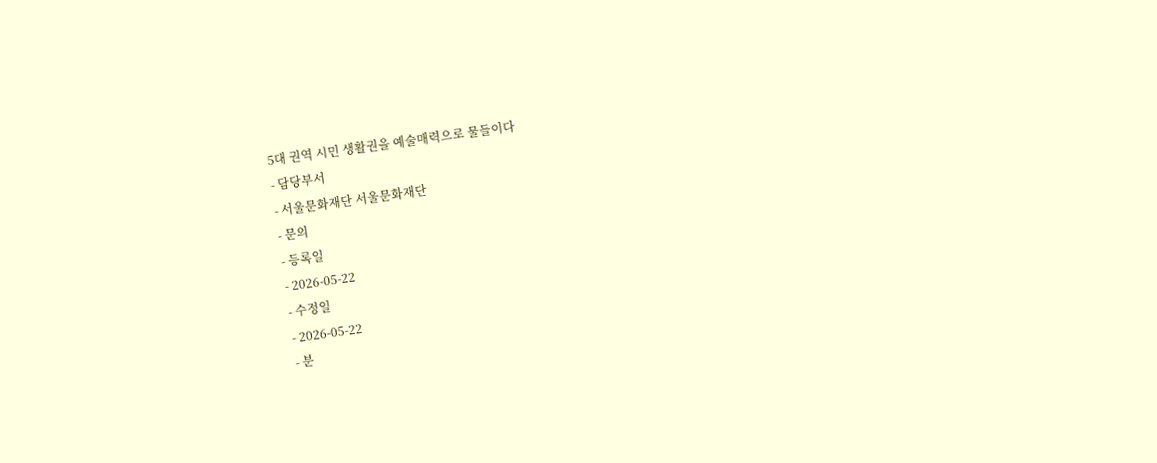5대 권역 시민 생활권을 예술매력으로 물들이다
- 담당부서
- 서울문화재단 서울문화재단
- 문의
- 등록일
- 2026-05-22
- 수정일
- 2026-05-22
- 분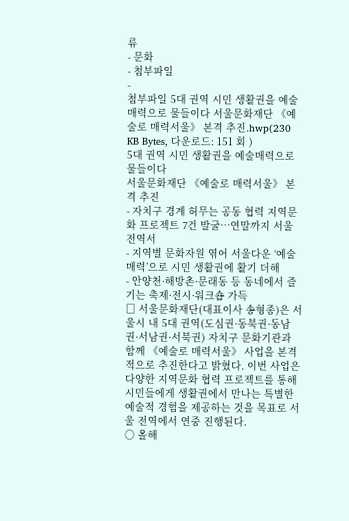류
- 문화
- 첨부파일
-
첨부파일 5대 권역 시민 생활권을 예술매력으로 물들이다 서울문화재단 《예술로 매력서울》 본격 추진.hwp(230 KB Bytes, 다운로드: 151 회 )
5대 권역 시민 생활권을 예술매력으로 물들이다
서울문화재단 《예술로 매력서울》 본격 추진
- 자치구 경계 허무는 공동 협력 지역문화 프로젝트 7건 발굴…연말까지 서울 전역서
- 지역별 문화자원 엮어 서울다운 ‘예술매력’으로 시민 생활권에 활기 더해
- 안양천·해방촌·문래동 등 동네에서 즐기는 축제·전시·워크숍 가득
□ 서울문화재단(대표이사 송형종)은 서울시 내 5대 권역(도심권·동북권·동남권·서남권·서북권) 자치구 문화기관과 함께 《예술로 매력서울》 사업을 본격적으로 추진한다고 밝혔다. 이번 사업은 다양한 지역문화 협력 프로젝트를 통해 시민들에게 생활권에서 만나는 특별한 예술적 경험을 제공하는 것을 목표로 서울 전역에서 연중 진행된다.
○ 올해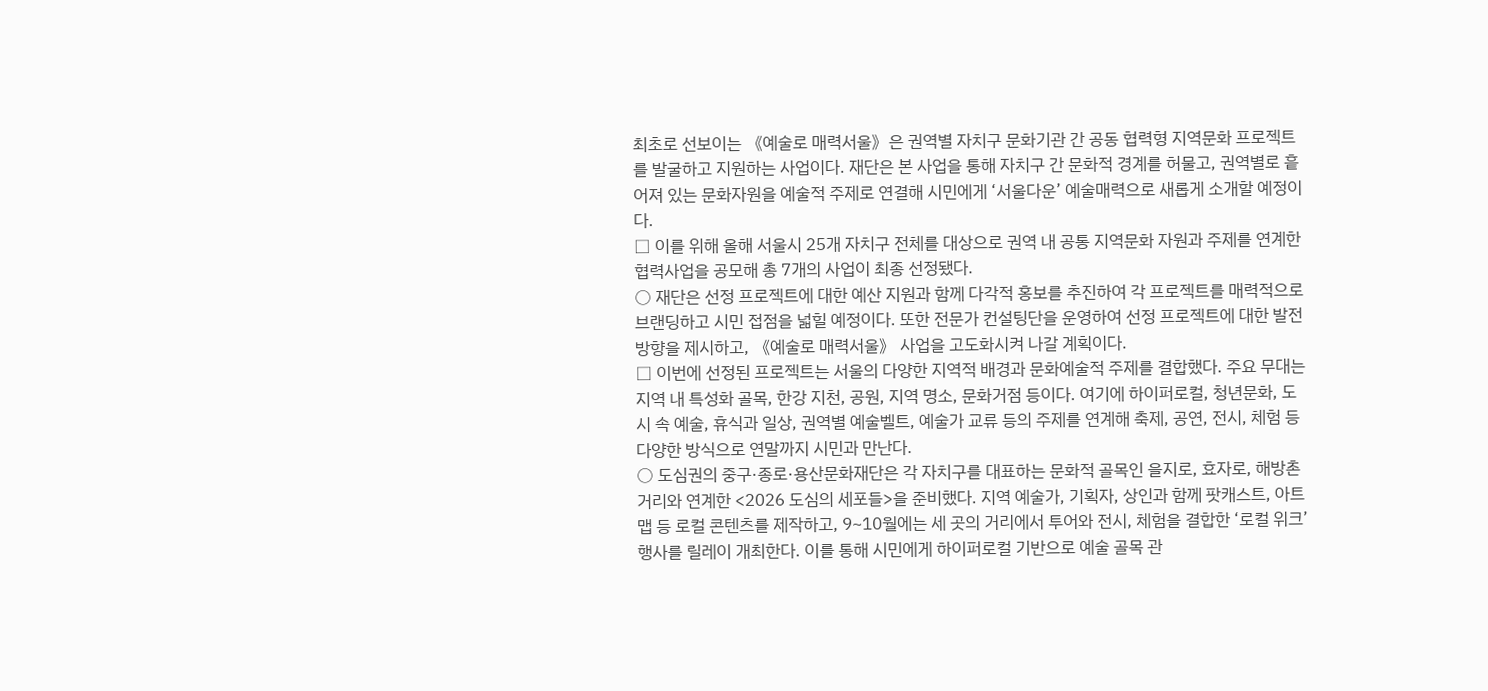최초로 선보이는 《예술로 매력서울》은 권역별 자치구 문화기관 간 공동 협력형 지역문화 프로젝트를 발굴하고 지원하는 사업이다. 재단은 본 사업을 통해 자치구 간 문화적 경계를 허물고, 권역별로 흩어져 있는 문화자원을 예술적 주제로 연결해 시민에게 ‘서울다운’ 예술매력으로 새롭게 소개할 예정이다.
□ 이를 위해 올해 서울시 25개 자치구 전체를 대상으로 권역 내 공통 지역문화 자원과 주제를 연계한 협력사업을 공모해 총 7개의 사업이 최종 선정됐다.
○ 재단은 선정 프로젝트에 대한 예산 지원과 함께 다각적 홍보를 추진하여 각 프로젝트를 매력적으로 브랜딩하고 시민 접점을 넓힐 예정이다. 또한 전문가 컨설팅단을 운영하여 선정 프로젝트에 대한 발전 방향을 제시하고, 《예술로 매력서울》 사업을 고도화시켜 나갈 계획이다.
□ 이번에 선정된 프로젝트는 서울의 다양한 지역적 배경과 문화예술적 주제를 결합했다. 주요 무대는 지역 내 특성화 골목, 한강 지천, 공원, 지역 명소, 문화거점 등이다. 여기에 하이퍼로컬, 청년문화, 도시 속 예술, 휴식과 일상, 권역별 예술벨트, 예술가 교류 등의 주제를 연계해 축제, 공연, 전시, 체험 등 다양한 방식으로 연말까지 시민과 만난다.
○ 도심권의 중구·종로·용산문화재단은 각 자치구를 대표하는 문화적 골목인 을지로, 효자로, 해방촌 거리와 연계한 <2026 도심의 세포들>을 준비했다. 지역 예술가, 기획자, 상인과 함께 팟캐스트, 아트맵 등 로컬 콘텐츠를 제작하고, 9~10월에는 세 곳의 거리에서 투어와 전시, 체험을 결합한 ‘로컬 위크’ 행사를 릴레이 개최한다. 이를 통해 시민에게 하이퍼로컬 기반으로 예술 골목 관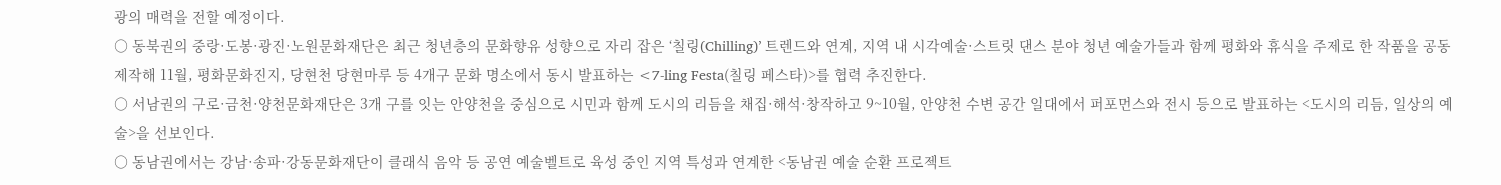광의 매력을 전할 예정이다.
○ 동북권의 중랑·도봉·광진·노원문화재단은 최근 청년층의 문화향유 성향으로 자리 잡은 ‘칠링(Chilling)’ 트렌드와 연계, 지역 내 시각예술·스트릿 댄스 분야 청년 예술가들과 함께 평화와 휴식을 주제로 한 작품을 공동 제작해 11월, 평화문화진지, 당현천 당현마루 등 4개구 문화 명소에서 동시 발표하는 <7-ling Festa(칠링 페스타)>를 협력 추진한다.
○ 서남권의 구로·금천·양천문화재단은 3개 구를 잇는 안양천을 중심으로 시민과 함께 도시의 리듬을 채집·해석·창작하고 9~10월, 안양천 수변 공간 일대에서 퍼포먼스와 전시 등으로 발표하는 <도시의 리듬, 일상의 예술>을 선보인다.
○ 동남권에서는 강남·송파·강동문화재단이 클래식 음악 등 공연 예술벨트로 육성 중인 지역 특성과 연계한 <동남권 예술 순환 프로젝트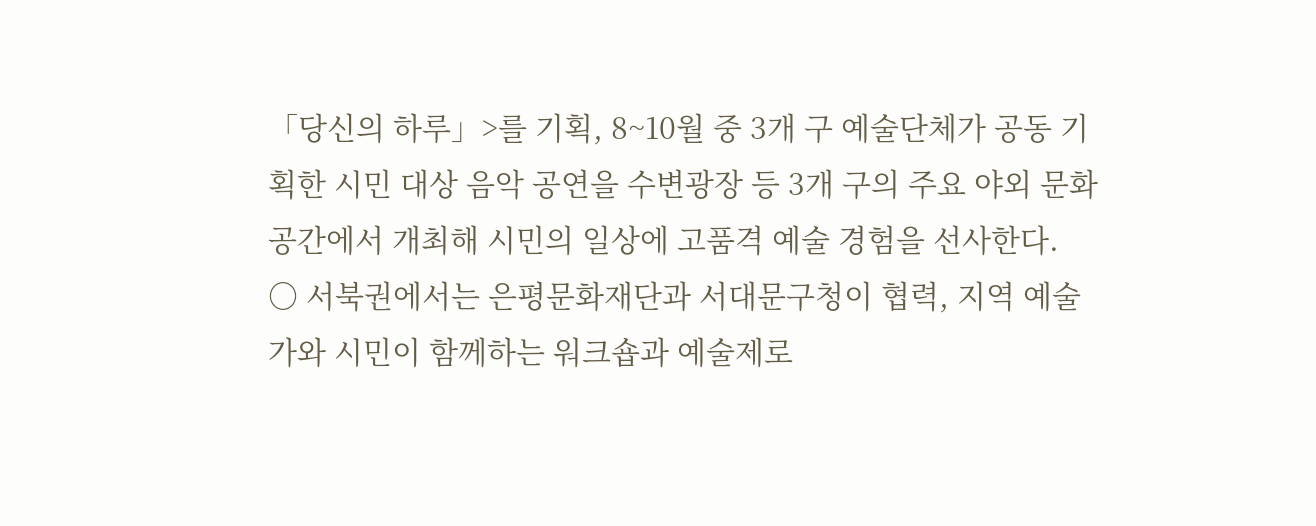「당신의 하루」>를 기획, 8~10월 중 3개 구 예술단체가 공동 기획한 시민 대상 음악 공연을 수변광장 등 3개 구의 주요 야외 문화공간에서 개최해 시민의 일상에 고품격 예술 경험을 선사한다.
○ 서북권에서는 은평문화재단과 서대문구청이 협력, 지역 예술가와 시민이 함께하는 워크숍과 예술제로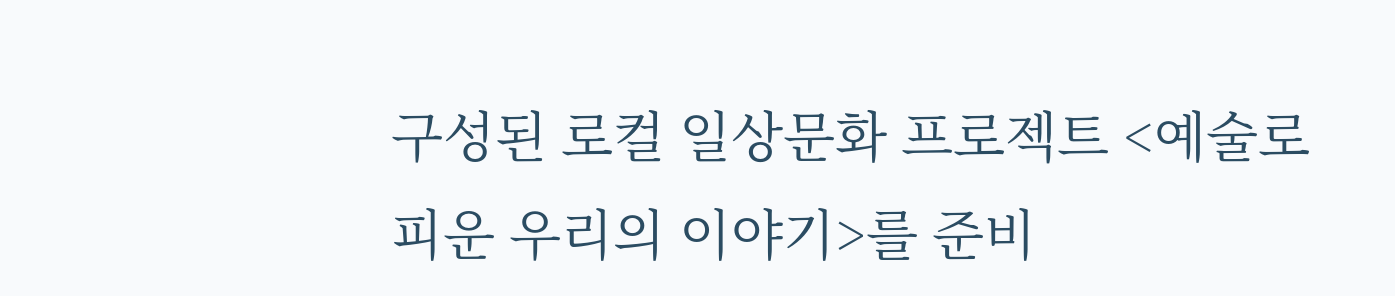구성된 로컬 일상문화 프로젝트 <예술로 피운 우리의 이야기>를 준비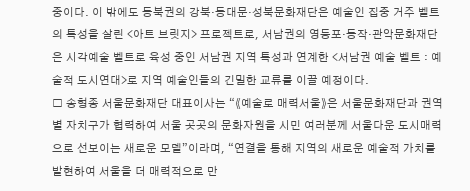중이다. 이 밖에도 동북권의 강북·동대문·성북문화재단은 예술인 집중 거주 벨트의 특성을 살린 <아트 브릿지> 프로젝트로, 서남권의 영등포·동작·관악문화재단은 시각예술 벨트로 육성 중인 서남권 지역 특성과 연계한 <서남권 예술 벨트 : 예술적 도시연대>로 지역 예술인들의 긴밀한 교류를 이끌 예정이다.
□ 송형종 서울문화재단 대표이사는 “《예술로 매력서울》은 서울문화재단과 권역별 자치구가 협력하여 서울 곳곳의 문화자원을 시민 여러분께 서울다운 도시매력으로 선보이는 새로운 모델”이라며, “연결을 통해 지역의 새로운 예술적 가치를 발현하여 서울을 더 매력적으로 만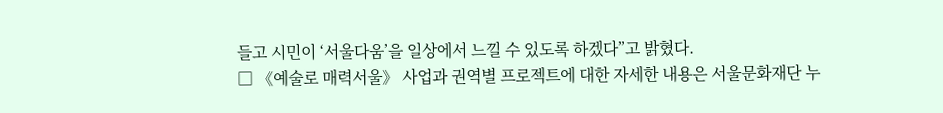들고 시민이 ‘서울다움’을 일상에서 느낄 수 있도록 하겠다”고 밝혔다.
□ 《예술로 매력서울》 사업과 권역별 프로젝트에 대한 자세한 내용은 서울문화재단 누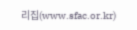리집(www.sfac.or.kr)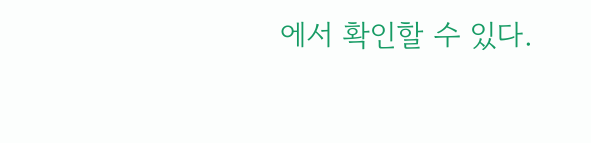에서 확인할 수 있다.